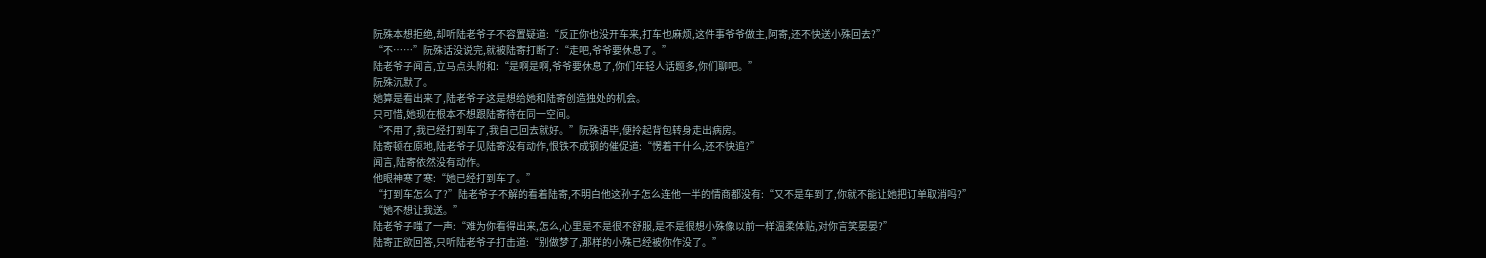阮殊本想拒绝,却听陆老爷子不容置疑道:“反正你也没开车来,打车也麻烦,这件事爷爷做主,阿寄,还不快送小殊回去?”
“不……”阮殊话没说完,就被陆寄打断了:“走吧,爷爷要休息了。”
陆老爷子闻言,立马点头附和:“是啊是啊,爷爷要休息了,你们年轻人话题多,你们聊吧。”
阮殊沉默了。
她算是看出来了,陆老爷子这是想给她和陆寄创造独处的机会。
只可惜,她现在根本不想跟陆寄待在同一空间。
“不用了,我已经打到车了,我自己回去就好。”阮殊语毕,便拎起背包转身走出病房。
陆寄顿在原地,陆老爷子见陆寄没有动作,恨铁不成钢的催促道:“愣着干什么,还不快追?”
闻言,陆寄依然没有动作。
他眼神寒了寒:“她已经打到车了。”
“打到车怎么了?”陆老爷子不解的看着陆寄,不明白他这孙子怎么连他一半的情商都没有:“又不是车到了,你就不能让她把订单取消吗?”
“她不想让我送。”
陆老爷子嗤了一声:“难为你看得出来,怎么,心里是不是很不舒服,是不是很想小殊像以前一样温柔体贴,对你言笑晏晏?”
陆寄正欲回答,只听陆老爷子打击道:“别做梦了,那样的小殊已经被你作没了。”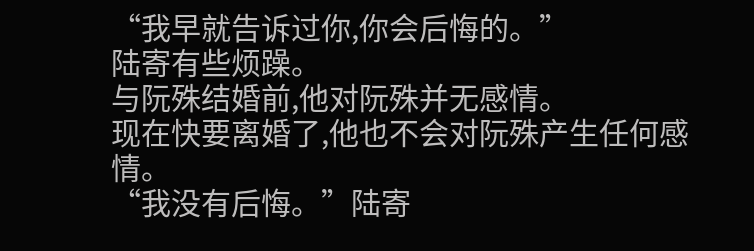“我早就告诉过你,你会后悔的。”
陆寄有些烦躁。
与阮殊结婚前,他对阮殊并无感情。
现在快要离婚了,他也不会对阮殊产生任何感情。
“我没有后悔。”陆寄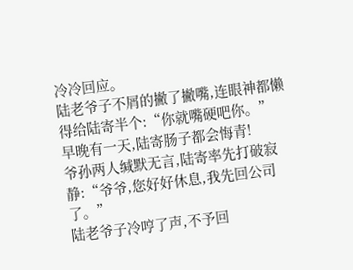冷冷回应。
陆老爷子不屑的撇了撇嘴,连眼神都懒得给陆寄半个:“你就嘴硬吧你。”
早晚有一天,陆寄肠子都会悔青!
爷孙两人缄默无言,陆寄率先打破寂静:“爷爷,您好好休息,我先回公司了。”
陆老爷子冷哼了声,不予回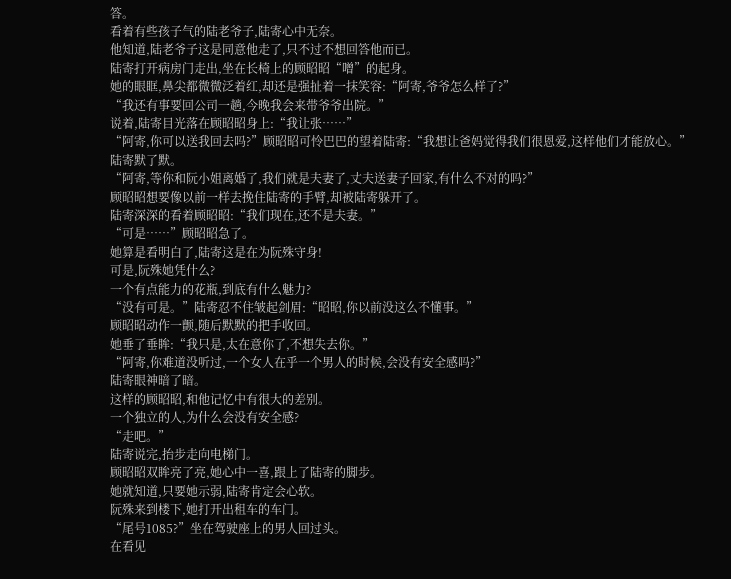答。
看着有些孩子气的陆老爷子,陆寄心中无奈。
他知道,陆老爷子这是同意他走了,只不过不想回答他而已。
陆寄打开病房门走出,坐在长椅上的顾昭昭“噌”的起身。
她的眼眶,鼻尖都微微泛着红,却还是强扯着一抹笑容:“阿寄,爷爷怎么样了?”
“我还有事要回公司一趟,今晚我会来带爷爷出院。”
说着,陆寄目光落在顾昭昭身上:“我让张……”
“阿寄,你可以送我回去吗?”顾昭昭可怜巴巴的望着陆寄:“我想让爸妈觉得我们很恩爱,这样他们才能放心。”
陆寄默了默。
“阿寄,等你和阮小姐离婚了,我们就是夫妻了,丈夫送妻子回家,有什么不对的吗?”
顾昭昭想要像以前一样去挽住陆寄的手臂,却被陆寄躲开了。
陆寄深深的看着顾昭昭:“我们现在,还不是夫妻。”
“可是……”顾昭昭急了。
她算是看明白了,陆寄这是在为阮殊守身!
可是,阮殊她凭什么?
一个有点能力的花瓶,到底有什么魅力?
“没有可是。”陆寄忍不住皱起剑眉:“昭昭,你以前没这么不懂事。”
顾昭昭动作一颤,随后默默的把手收回。
她垂了垂眸:“我只是,太在意你了,不想失去你。”
“阿寄,你难道没听过,一个女人在乎一个男人的时候,会没有安全感吗?”
陆寄眼神暗了暗。
这样的顾昭昭,和他记忆中有很大的差别。
一个独立的人,为什么会没有安全感?
“走吧。”
陆寄说完,抬步走向电梯门。
顾昭昭双眸亮了亮,她心中一喜,跟上了陆寄的脚步。
她就知道,只要她示弱,陆寄肯定会心软。
阮殊来到楼下,她打开出租车的车门。
“尾号1085?”坐在驾驶座上的男人回过头。
在看见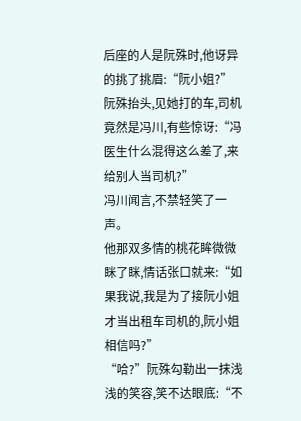后座的人是阮殊时,他讶异的挑了挑眉:“阮小姐?”
阮殊抬头,见她打的车,司机竟然是冯川,有些惊讶:“冯医生什么混得这么差了,来给别人当司机?”
冯川闻言,不禁轻笑了一声。
他那双多情的桃花眸微微眯了眯,情话张口就来:“如果我说,我是为了接阮小姐才当出租车司机的,阮小姐相信吗?”
“哈?”阮殊勾勒出一抹浅浅的笑容,笑不达眼底:“不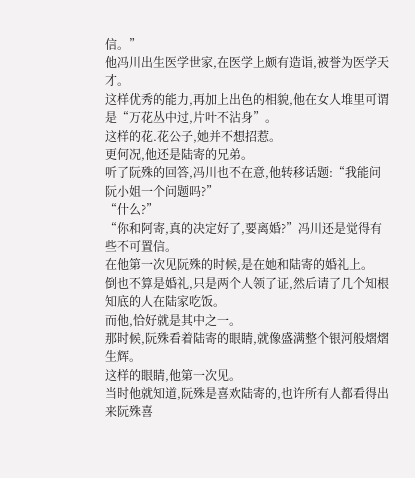信。”
他冯川出生医学世家,在医学上颇有造诣,被誉为医学天才。
这样优秀的能力,再加上出色的相貌,他在女人堆里可谓是“万花丛中过,片叶不沾身”。
这样的花.花公子,她并不想招惹。
更何况,他还是陆寄的兄弟。
听了阮殊的回答,冯川也不在意,他转移话题:“我能问阮小姐一个问题吗?”
“什么?”
“你和阿寄,真的决定好了,要离婚?”冯川还是觉得有些不可置信。
在他第一次见阮殊的时候,是在她和陆寄的婚礼上。
倒也不算是婚礼,只是两个人领了证,然后请了几个知根知底的人在陆家吃饭。
而他,恰好就是其中之一。
那时候,阮殊看着陆寄的眼睛,就像盛满整个银河般熠熠生辉。
这样的眼睛,他第一次见。
当时他就知道,阮殊是喜欢陆寄的,也许所有人都看得出来阮殊喜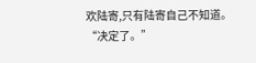欢陆寄,只有陆寄自己不知道。
“决定了。”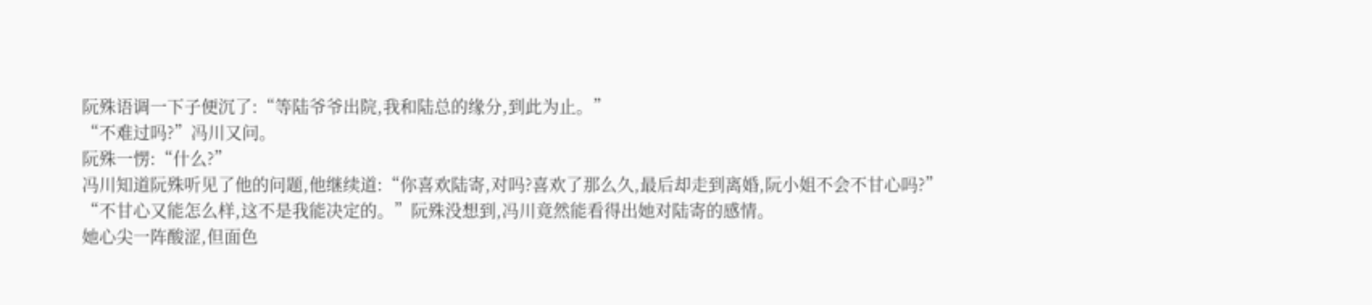阮殊语调一下子便沉了:“等陆爷爷出院,我和陆总的缘分,到此为止。”
“不难过吗?”冯川又问。
阮殊一愣:“什么?”
冯川知道阮殊听见了他的问题,他继续道:“你喜欢陆寄,对吗?喜欢了那么久,最后却走到离婚,阮小姐不会不甘心吗?”
“不甘心又能怎么样,这不是我能决定的。”阮殊没想到,冯川竟然能看得出她对陆寄的感情。
她心尖一阵酸涩,但面色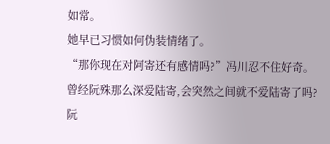如常。
她早已习惯如何伪装情绪了。
“那你现在对阿寄还有感情吗?”冯川忍不住好奇。
曾经阮殊那么深爱陆寄,会突然之间就不爱陆寄了吗?
阮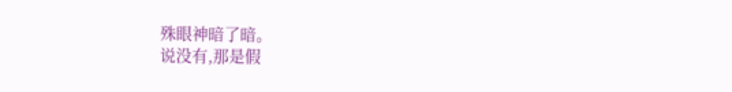殊眼神暗了暗。
说没有,那是假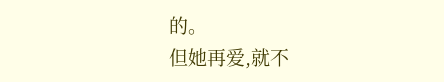的。
但她再爱,就不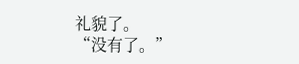礼貌了。
“没有了。”